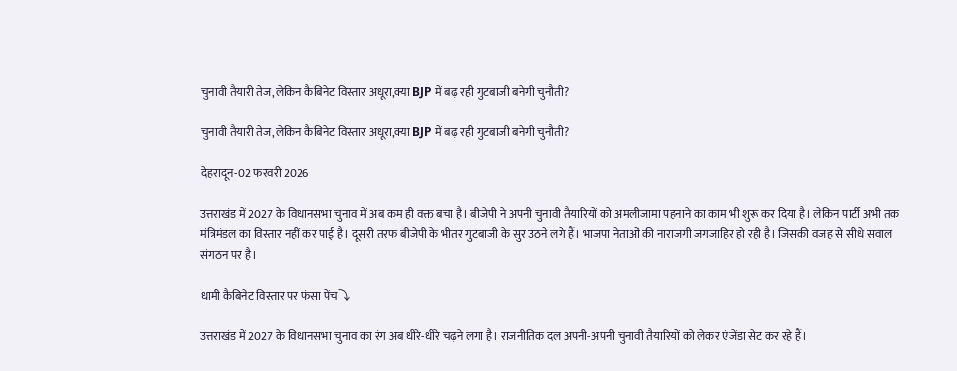चुनावी तैयारी तेज,लेकिन कैबिनेट विस्तार अधूरा,क्या BJP में बढ़ रही गुटबाजी बनेगी चुनौती?

चुनावी तैयारी तेज,लेकिन कैबिनेट विस्तार अधूरा,क्या BJP में बढ़ रही गुटबाजी बनेगी चुनौती?

देहरादून-02 फरवरी 2026

उत्तराखंड में 2027 के विधानसभा चुनाव में अब कम ही वक्त बचा है। बीजेपी ने अपनी चुनावी तैयारियों को अमलीजामा पहनाने का काम भी शुरू कर दिया है। लेकिन पार्टी अभी तक मंत्रिमंडल का विस्तार नहीं कर पाई है। दूसरी तरफ बीजेपी के भीतर गुटबाजी के सुर उठने लगे हैं। भाजपा नेताओं की नाराजगी जगजाहिर हो रही है। जिसकी वजह से सीधे सवाल संगठन पर है।

धामी कैबिनेट विस्तार पर फंसा पेंच⤵

उत्तराखंड में 2027 के विधानसभा चुनाव का रंग अब धीरे-धीरे चढ़ने लगा है। राजनीतिक दल अपनी-अपनी चुनावी तैयारियों को लेकर एंजेंडा सेट कर रहे हैं।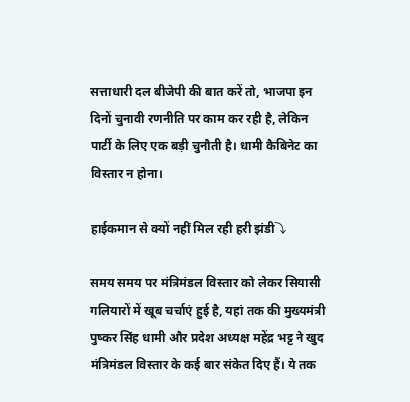सत्ताधारी दल बीजेपी की बात करें तो, भाजपा इन दिनों चुनावी रणनीति पर काम कर रही है, लेकिन पार्टी के लिए एक बड़ी चुनौती है। धामी कैबिनेट का विस्तार न होना।

हाईकमान से क्यों नहीं मिल रही हरी झंडी⤵

समय समय पर मंत्रिमंडल विस्तार को लेकर सियासी गलियारों में खूब चर्चाएं हुई है, यहां तक की मुख्यमंत्री पुष्कर सिंह धामी और प्रदेश अध्यक्ष महेंद्र भट्ट ने खुद मंत्रिमंडल विस्तार के कई बार संकेत दिए हैं। ये तक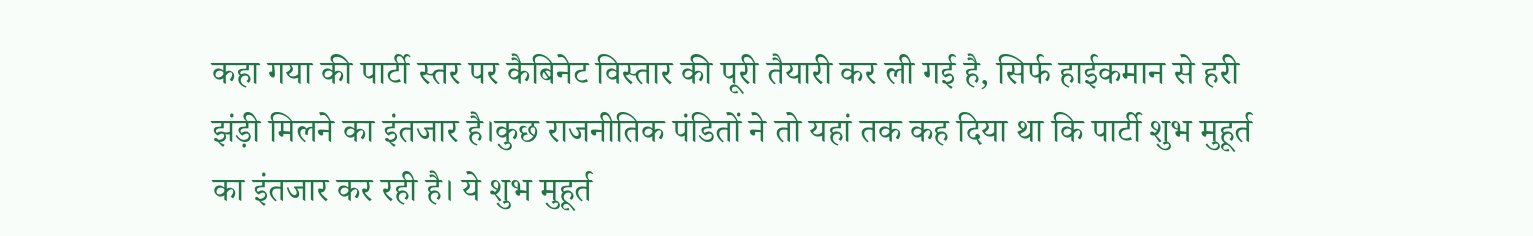कहा गया की पार्टी स्तर पर कैबिनेट विस्तार की पूरी तैयारी कर ली गई है, सिर्फ हाईकमान से हरी झंड़ी मिलने का इंतजार है।कुछ राजनीतिक पंडितों ने तो यहां तक कह दिया था कि पार्टी शुभ मुहूर्त का इंतजार कर रही है। ये शुभ मुहूर्त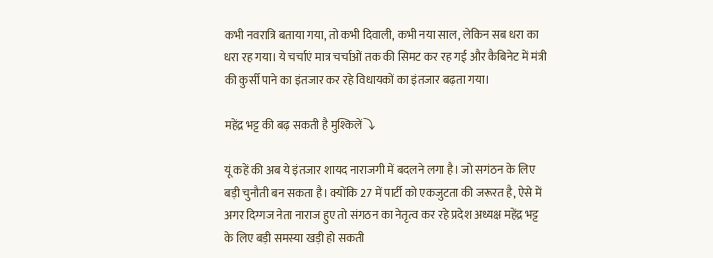कभी नवरात्रि बताया गया, तो कभी दिवाली, कभी नया साल, लेकिन सब धरा का धरा रह गया। ये चर्चाएं मात्र चर्चाओं तक की सिमट कर रह गई और कैबिनेट में मंत्री की कुर्सी पाने का इंतजार कर रहे विधायकों का इंतजार बढ़ता गया।

महेंद्र भट्ट की बढ़ सकती है मुश्किलें⤵

यूं कहें की अब ये इंतजार शायद नाराजगी में बदलने लगा है। जो सगंठन के लिए बड़ी चुनौती बन सकता है। क्योंकि 27 में पार्टी को एकजुटता की जरूरत है, ऐसे में अगर दिग्गज नेता नाराज हुए तो संगठन का नेतृत्व कर रहे प्रदेश अध्यक्ष महेंद्र भट्ट के लिए बड़ी समस्या खड़ी हो सकती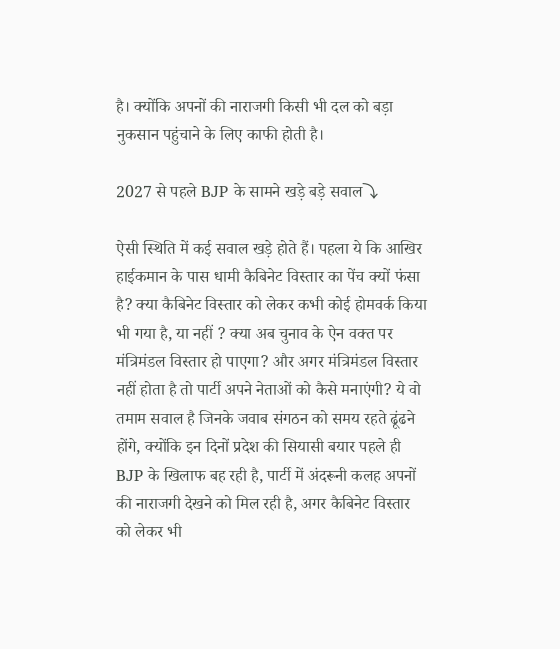है। क्योंकि अपनों की नाराजगी किसी भी दल को बड़ा नुकसान पहुंचाने के लिए काफी होती है।

2027 से पहले BJP के सामने खड़े बड़े सवाल⤵

ऐसी स्थिति में कई सवाल खड़े होते हैं। पहला ये कि आखिर हाईकमान के पास धामी कैबिनेट विस्तार का पेंच क्यों फंसा है? क्या कैबिनेट विस्तार को लेकर कभी कोई होमवर्क किया भी गया है, या नहीं ? क्या अब चुनाव के ऐन वक्त पर मंत्रिमंडल विस्तार हो पाएगा? और अगर मंत्रिमंडल विस्तार नहीं होता है तो पार्टी अपने नेताओं को कैसे मनाएंगी? ये वो तमाम सवाल है जिनके जवाब संगठन को समय रहते ढूंढने होंगे, क्योंकि इन दिनों प्रदेश की सियासी बयार पहले ही BJP के खिलाफ बह रही है, पार्टी में अंदरूनी कलह अपनों की नाराजगी देखने को मिल रही है, अगर कैबिनेट विस्तार को लेकर भी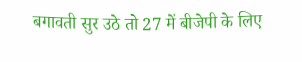बगावती सुर उठे तो 27 में बीजेपी के लिए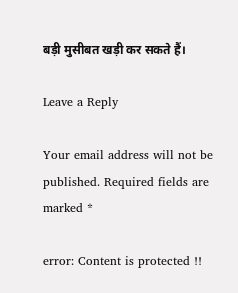बड़ी मुसीबत खड़ी कर सकते हैं।

Leave a Reply

Your email address will not be published. Required fields are marked *

error: Content is protected !!